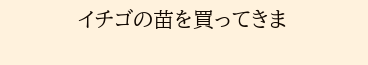イチゴの苗を買ってきま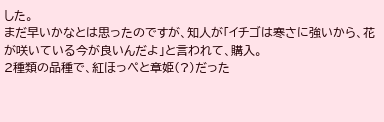した。
まだ早いかなとは思ったのですが、知人が「イチゴは寒さに強いから、花が咲いている今が良いんだよ」と言われて、購入。
2種類の品種で、紅ほっぺと章姫(?)だった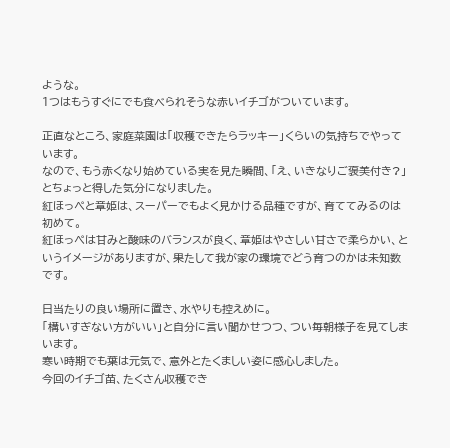ような。
1つはもうすぐにでも食べられそうな赤いイチゴがついています。

正直なところ、家庭菜園は「収穫できたらラッキー」くらいの気持ちでやっています。
なので、もう赤くなり始めている実を見た瞬間、「え、いきなりご褒美付き?」とちょっと得した気分になりました。
紅ほっぺと章姫は、スーパーでもよく見かける品種ですが、育ててみるのは初めて。
紅ほっぺは甘みと酸味のバランスが良く、章姫はやさしい甘さで柔らかい、というイメージがありますが、果たして我が家の環境でどう育つのかは未知数です。

日当たりの良い場所に置き、水やりも控えめに。
「構いすぎない方がいい」と自分に言い聞かせつつ、つい毎朝様子を見てしまいます。
寒い時期でも葉は元気で、意外とたくましい姿に感心しました。
今回のイチゴ苗、たくさん収穫でき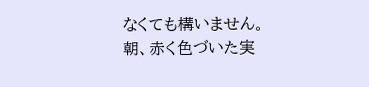なくても構いません。
朝、赤く色づいた実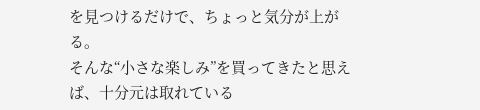を見つけるだけで、ちょっと気分が上がる。
そんな“小さな楽しみ”を買ってきたと思えば、十分元は取れている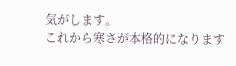気がします。
これから寒さが本格的になります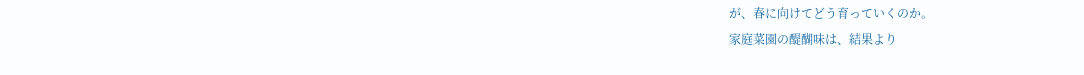が、春に向けてどう育っていくのか。
家庭菜園の醍醐味は、結果より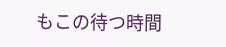もこの待つ時間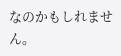なのかもしれません。